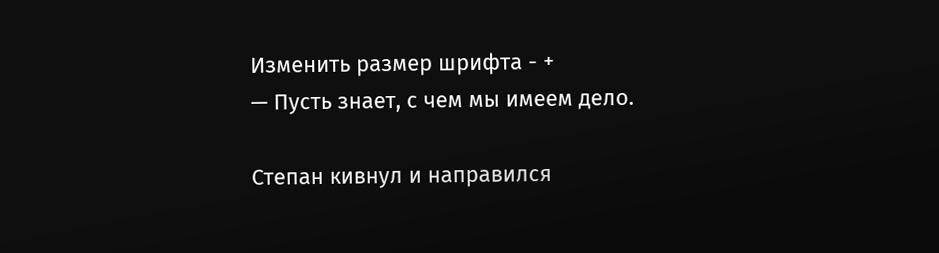Изменить размер шрифта - +
— Пусть знает, с чем мы имеем дело.

Степан кивнул и направился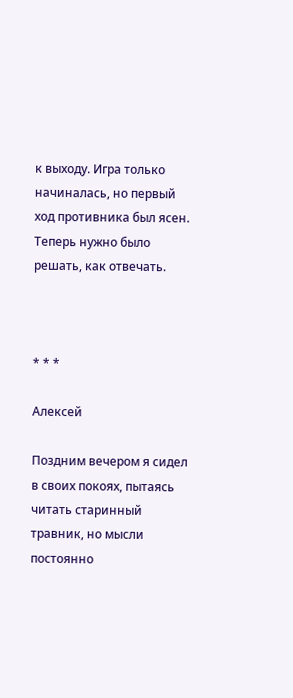к выходу. Игра только начиналась, но первый ход противника был ясен. Теперь нужно было решать, как отвечать.



* * *

Алексей

Поздним вечером я сидел в своих покоях, пытаясь читать старинный травник, но мысли постоянно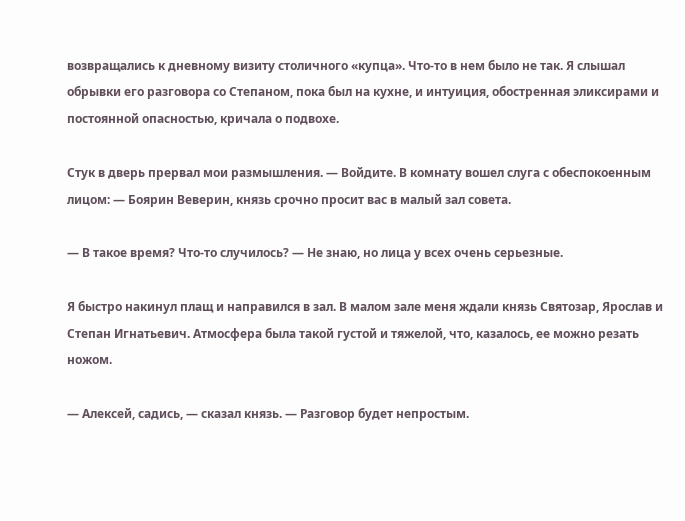возвращались к дневному визиту столичного «купца». Что-то в нем было не так. Я слышал обрывки его разговора со Степаном, пока был на кухне, и интуиция, обостренная эликсирами и постоянной опасностью, кричала о подвохе.

Стук в дверь прервал мои размышления. — Войдите. В комнату вошел слуга с обеспокоенным лицом: — Боярин Веверин, князь срочно просит вас в малый зал совета.

— В такое время? Что-то случилось? — Не знаю, но лица у всех очень серьезные.

Я быстро накинул плащ и направился в зал. В малом зале меня ждали князь Святозар, Ярослав и Степан Игнатьевич. Атмосфера была такой густой и тяжелой, что, казалось, ее можно резать ножом.

— Алексей, садись, — сказал князь. — Разговор будет непростым.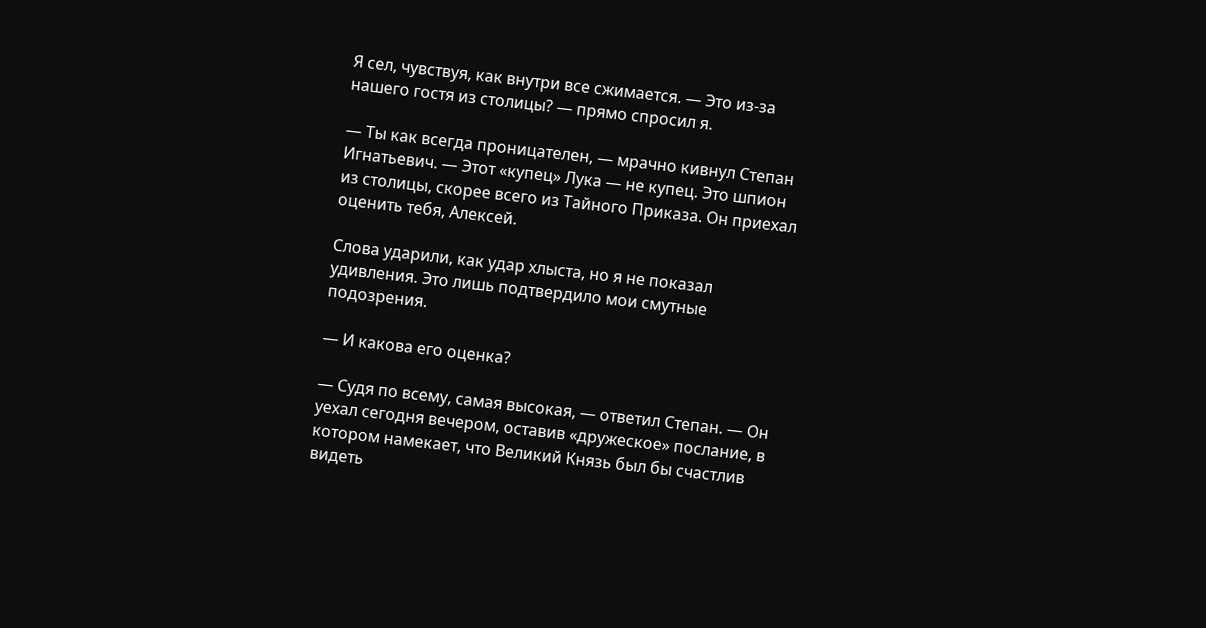Я сел, чувствуя, как внутри все сжимается. — Это из-за нашего гостя из столицы? — прямо спросил я.

— Ты как всегда проницателен, — мрачно кивнул Степан Игнатьевич. — Этот «купец» Лука — не купец. Это шпион из столицы, скорее всего из Тайного Приказа. Он приехал оценить тебя, Алексей.

Слова ударили, как удар хлыста, но я не показал удивления. Это лишь подтвердило мои смутные подозрения.

— И какова его оценка?

— Судя по всему, самая высокая, — ответил Степан. — Он уехал сегодня вечером, оставив «дружеское» послание, в котором намекает, что Великий Князь был бы счастлив видеть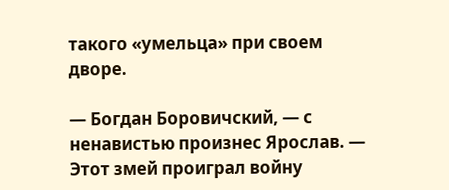такого «умельца» при своем дворе.

— Богдан Боровичский, — с ненавистью произнес Ярослав. — Этот змей проиграл войну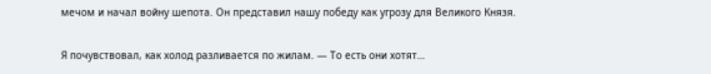мечом и начал войну шепота. Он представил нашу победу как угрозу для Великого Князя.

Я почувствовал, как холод разливается по жилам. — То есть они хотят…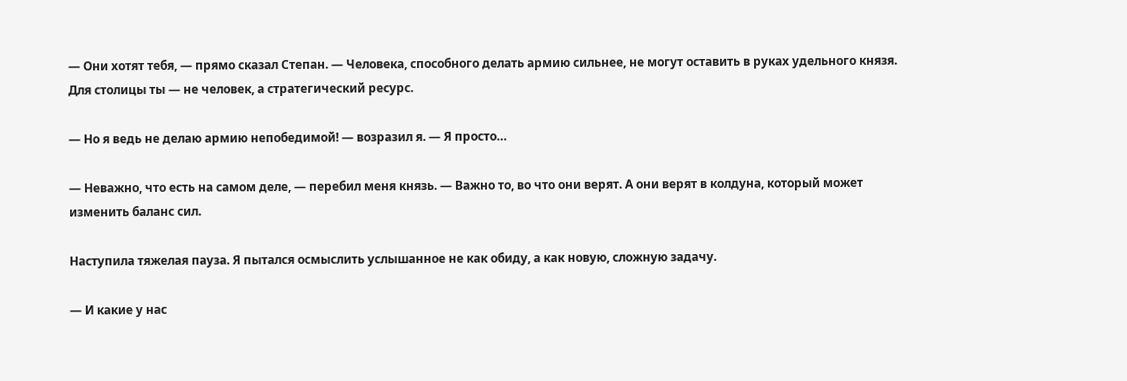— Они хотят тебя, — прямо сказал Степан. — Человека, способного делать армию сильнее, не могут оставить в руках удельного князя. Для столицы ты — не человек, а стратегический ресурс.

— Но я ведь не делаю армию непобедимой! — возразил я. — Я просто…

— Неважно, что есть на самом деле, — перебил меня князь. — Важно то, во что они верят. А они верят в колдуна, который может изменить баланс сил.

Наступила тяжелая пауза. Я пытался осмыслить услышанное не как обиду, а как новую, сложную задачу.

— И какие у нас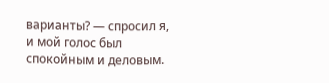варианты? — спросил я, и мой голос был спокойным и деловым.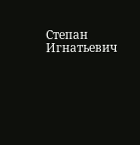Степан Игнатьевич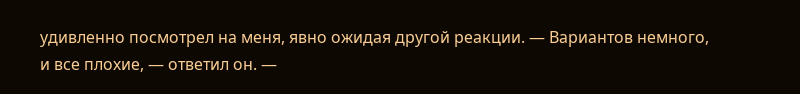удивленно посмотрел на меня, явно ожидая другой реакции. — Вариантов немного, и все плохие, — ответил он. —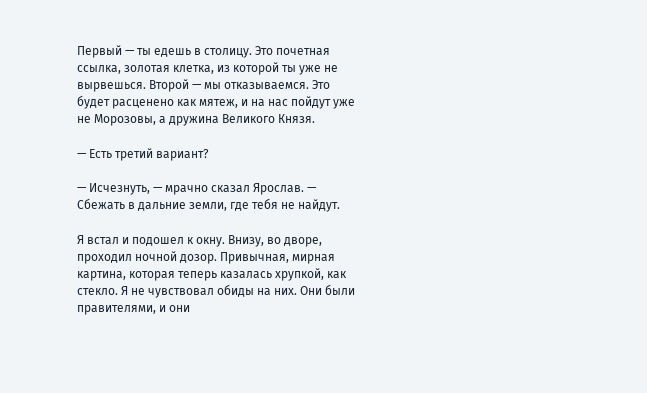Первый — ты едешь в столицу. Это почетная ссылка, золотая клетка, из которой ты уже не вырвешься. Второй — мы отказываемся. Это будет расценено как мятеж, и на нас пойдут уже не Морозовы, а дружина Великого Князя.

— Есть третий вариант?

— Исчезнуть, — мрачно сказал Ярослав. — Сбежать в дальние земли, где тебя не найдут.

Я встал и подошел к окну. Внизу, во дворе, проходил ночной дозор. Привычная, мирная картина, которая теперь казалась хрупкой, как стекло. Я не чувствовал обиды на них. Они были правителями, и они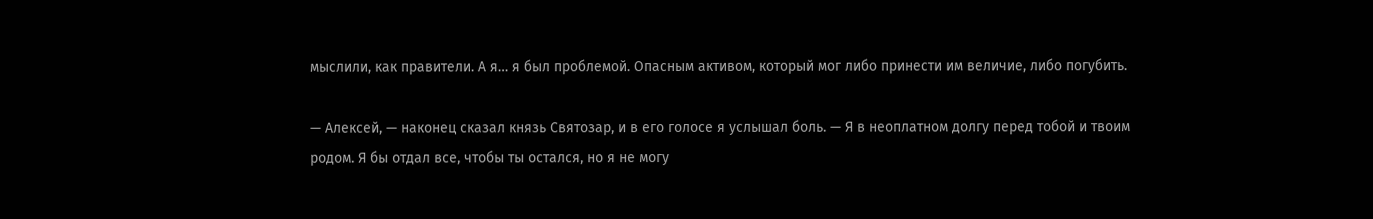мыслили, как правители. А я… я был проблемой. Опасным активом, который мог либо принести им величие, либо погубить.

— Алексей, — наконец сказал князь Святозар, и в его голосе я услышал боль. — Я в неоплатном долгу перед тобой и твоим родом. Я бы отдал все, чтобы ты остался, но я не могу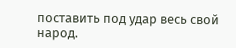поставить под удар весь свой народ.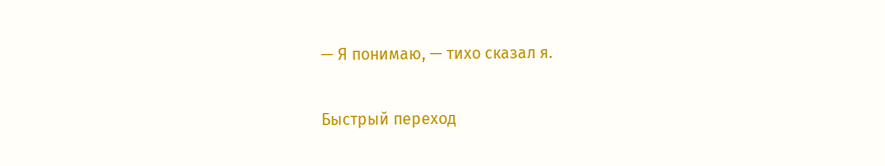— Я понимаю, — тихо сказал я.

Быстрый переход